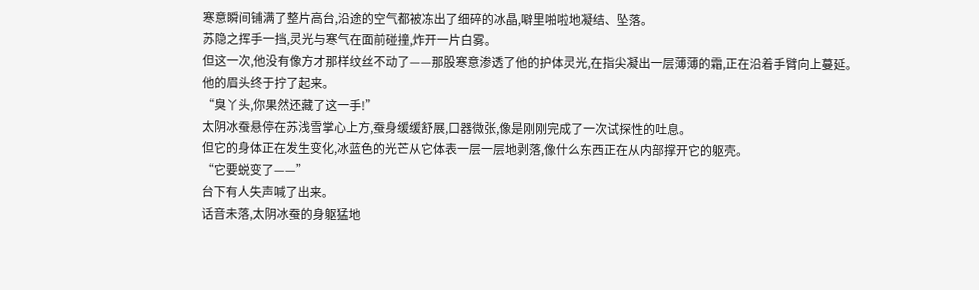寒意瞬间铺满了整片高台,沿途的空气都被冻出了细碎的冰晶,噼里啪啦地凝结、坠落。
苏隐之挥手一挡,灵光与寒气在面前碰撞,炸开一片白雾。
但这一次,他没有像方才那样纹丝不动了——那股寒意渗透了他的护体灵光,在指尖凝出一层薄薄的霜,正在沿着手臂向上蔓延。
他的眉头终于拧了起来。
“臭丫头,你果然还藏了这一手!”
太阴冰蚕悬停在苏浅雪掌心上方,蚕身缓缓舒展,口器微张,像是刚刚完成了一次试探性的吐息。
但它的身体正在发生变化,冰蓝色的光芒从它体表一层一层地剥落,像什么东西正在从内部撑开它的躯壳。
“它要蜕变了——”
台下有人失声喊了出来。
话音未落,太阴冰蚕的身躯猛地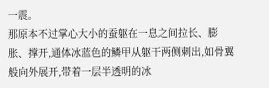一震。
那原本不过掌心大小的蚕躯在一息之间拉长、膨胀、撑开,通体冰蓝色的鳞甲从躯干两侧刺出,如骨翼般向外展开,带着一层半透明的冰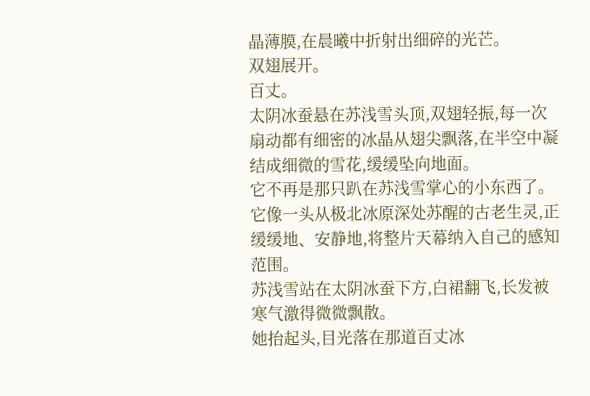晶薄膜,在晨曦中折射出细碎的光芒。
双翅展开。
百丈。
太阴冰蚕悬在苏浅雪头顶,双翅轻振,每一次扇动都有细密的冰晶从翅尖飘落,在半空中凝结成细微的雪花,缓缓坠向地面。
它不再是那只趴在苏浅雪掌心的小东西了。
它像一头从极北冰原深处苏醒的古老生灵,正缓缓地、安静地,将整片天幕纳入自己的感知范围。
苏浅雪站在太阴冰蚕下方,白裙翻飞,长发被寒气激得微微飘散。
她抬起头,目光落在那道百丈冰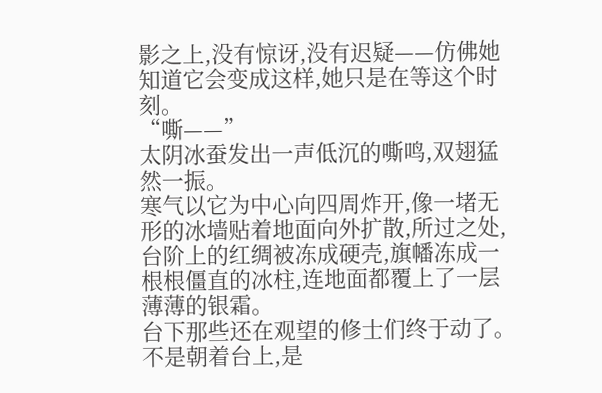影之上,没有惊讶,没有迟疑——仿佛她知道它会变成这样,她只是在等这个时刻。
“嘶——”
太阴冰蚕发出一声低沉的嘶鸣,双翅猛然一振。
寒气以它为中心向四周炸开,像一堵无形的冰墙贴着地面向外扩散,所过之处,台阶上的红绸被冻成硬壳,旗幡冻成一根根僵直的冰柱,连地面都覆上了一层薄薄的银霜。
台下那些还在观望的修士们终于动了。
不是朝着台上,是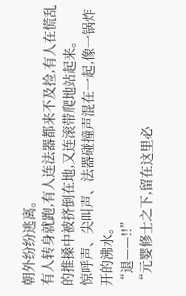朝外纷纷逃离。
有人转身就跑,有人连法器都来不及捡,有人在慌乱的推搡中被挤倒在地,又连滚带爬地站起来。
惊呼声、尖叫声、法器碰撞声混在一起,像一锅炸开的沸水。
“退——!!”
“元婴修士之下,留在这里必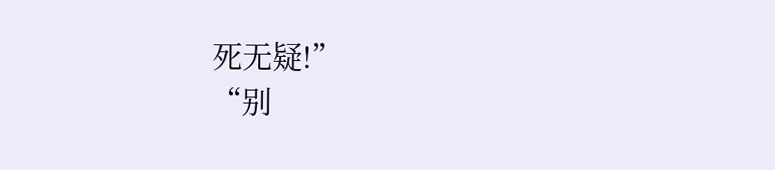死无疑!”
“别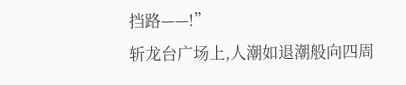挡路——!”
斩龙台广场上,人潮如退潮般向四周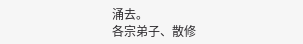涌去。
各宗弟子、散修